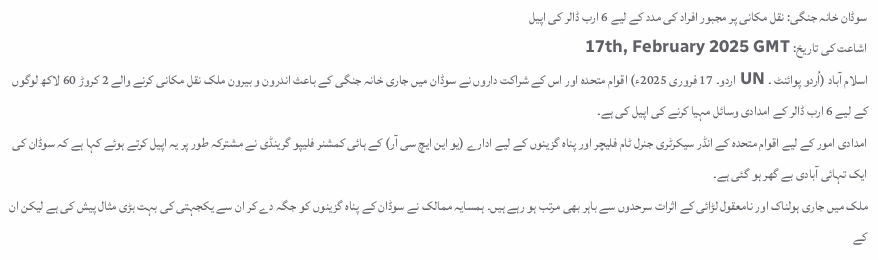سوڈان خانہ جنگی: نقل مکانی پر مجبور افراد کی مدد کے لیے 6 ارب ڈالر کی اپیل
اشاعت کی تاریخ: 17th, February 2025 GMT
اسلام آباد (اُردو پوائنٹ ۔ UN اردو۔ 17 فروری 2025ء) اقوام متحدہ اور اس کے شراکت داروں نے سوڈان میں جاری خانہ جنگی کے باعث اندرون و بیرون ملک نقل مکانی کرنے والے 2 کروڑ 60 لاکھ لوگوں کے لیے 6 ارب ڈالر کے امدادی وسائل مہیا کرنے کی اپیل کی ہے۔
امدادی امور کے لیے اقوام متحدہ کے انڈر سیکرٹری جنرل ٹام فلیچر اور پناہ گزینوں کے لیے ادارے (یو این ایچ سی آر) کے ہائی کمشنر فلیپو گرینڈی نے مشترکہ طور پر یہ اپیل کرتے ہوئے کہا ہے کہ سوڈان کی ایک تہائی آبادی بے گھر ہو گئی ہے۔
ملک میں جاری ہولناک اور نامعقول لڑائی کے اثرات سرحدوں سے باہر بھی مرتب ہو رہے ہیں۔ ہمسایہ ممالک نے سوڈان کے پناہ گزینوں کو جگہ دے کر ان سے یکجہتی کی بہت بڑی مثال پیش کی ہے لیکن ان کے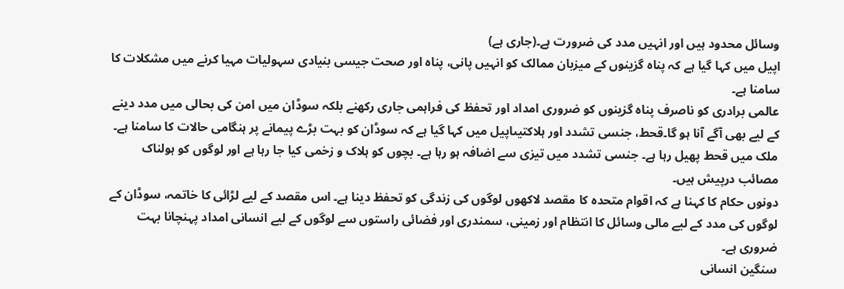وسائل محدود ہیں اور انہیں مدد کی ضرورت ہے۔(جاری ہے)
اپیل میں کہا گیا ہے کہ پناہ گزینوں کے میزبان ممالک کو انہیں پانی، پناہ اور صحت جیسی بنیادی سہولیات مہیا کرنے میں مشکلات کا سامنا ہے۔
عالمی برادری کو ناصرف پناہ گزینوں کو ضروری امداد اور تحفظ کی فراہمی جاری رکھنے بلکہ سوڈان میں امن کی بحالی میں مدد دینے کے لیے بھی آگے آنا ہو گا۔قحط، جنسی تشدد اور ہلاکتیںاپیل میں کہا گیا ہے کہ سوڈان کو بہت بڑے پیمانے پر ہنگامی حالات کا سامنا ہے۔ ملک میں قحط پھیل رہا ہے۔ جنسی تشدد میں تیزی سے اضافہ ہو رہا ہے۔ بچوں کو ہلاک و زخمی کیا جا رہا ہے اور لوگوں کو ہولناک مصائب درپیش ہیں۔
دونوں حکام کا کہنا ہے کہ اقوام متحدہ کا مقصد لاکھوں لوگوں کی زندگی کو تحفظ دینا ہے۔ اس مقصد کے لیے لڑائی کا خاتمہ، سوڈان کے لوگوں کی مدد کے لیے مالی وسائل کا انتظام اور زمینی، سمندری اور فضائی راستوں سے لوگوں کے لیے انسانی امداد پہنچانا بہت ضروری ہے۔
سنگین انسانی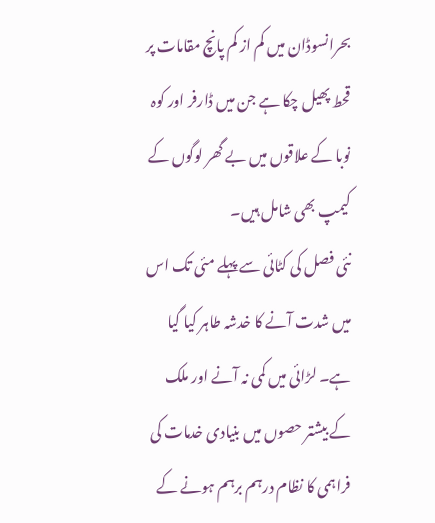بحرانسوڈان میں کم از کم پانچ مقامات پر قحط پھیل چکا ہے جن میں ڈارفر اور کوہ نوبا کے علاقوں میں بے گھر لوگوں کے کیمپ بھی شامل ہیں۔
نئی فصل کی کٹائی سے پہلے مئی تک اس میں شدت آنے کا خدشہ طاہر کیا گیا ہے۔ لڑائی میں کمی نہ آنے اور ملک کے بیشتر حصوں میں بنیادی خدمات کی فراہمی کا نظام درہم برہم ہونے کے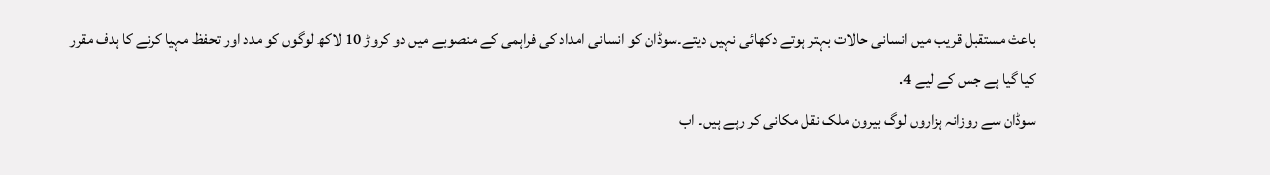باعث مستقبل قریب میں انسانی حالات بہتر ہوتے دکھائی نہیں دیتے۔سوڈان کو انسانی امداد کی فراہمی کے منصوبے میں دو کروڑ 10 لاکھ لوگوں کو مدد اور تحفظ مہیا کرنے کا ہدف مقرر کیا گیا ہے جس کے لیے 4.
سوڈان سے روزانہ ہزاروں لوگ بیرون ملک نقل مکانی کر رہے ہیں۔ اب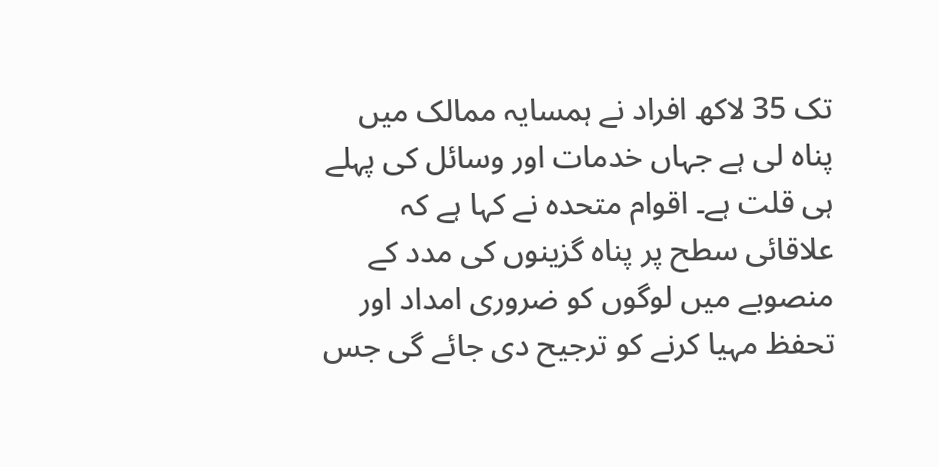تک 35 لاکھ افراد نے ہمسایہ ممالک میں پناہ لی ہے جہاں خدمات اور وسائل کی پہلے ہی قلت ہے۔ اقوام متحدہ نے کہا ہے کہ علاقائی سطح پر پناہ گزینوں کی مدد کے منصوبے میں لوگوں کو ضروری امداد اور تحفظ مہیا کرنے کو ترجیح دی جائے گی جس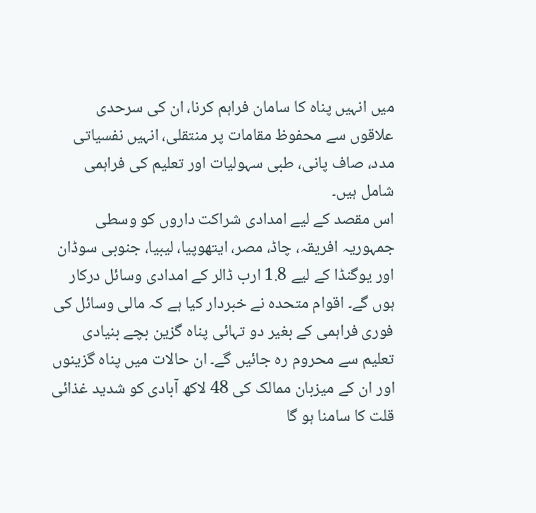میں انہیں پناہ کا سامان فراہم کرنا، ان کی سرحدی علاقوں سے محفوظ مقامات پر منتقلی، انہیں نفسیاتی مدد، صاف پانی، طبی سہولیات اور تعلیم کی فراہمی شامل ہیں۔
اس مقصد کے لیے امدادی شراکت داروں کو وسطی جمہوریہ افریقہ، چاڈ، مصر، ایتھوپیا، لیبیا، جنوبی سوڈان اور یوگنڈا کے لیے 1.8 ارب ڈالر کے امدادی وسائل درکار ہوں گے۔ اقوام متحدہ نے خبردار کیا ہے کہ مالی وسائل کی فوری فراہمی کے بغیر دو تہائی پناہ گزین بچے بنیادی تعلیم سے محروم رہ جائیں گے۔ ان حالات میں پناہ گزینوں اور ان کے میزبان ممالک کی 48 لاکھ آبادی کو شدید غذائی قلت کا سامنا ہو گا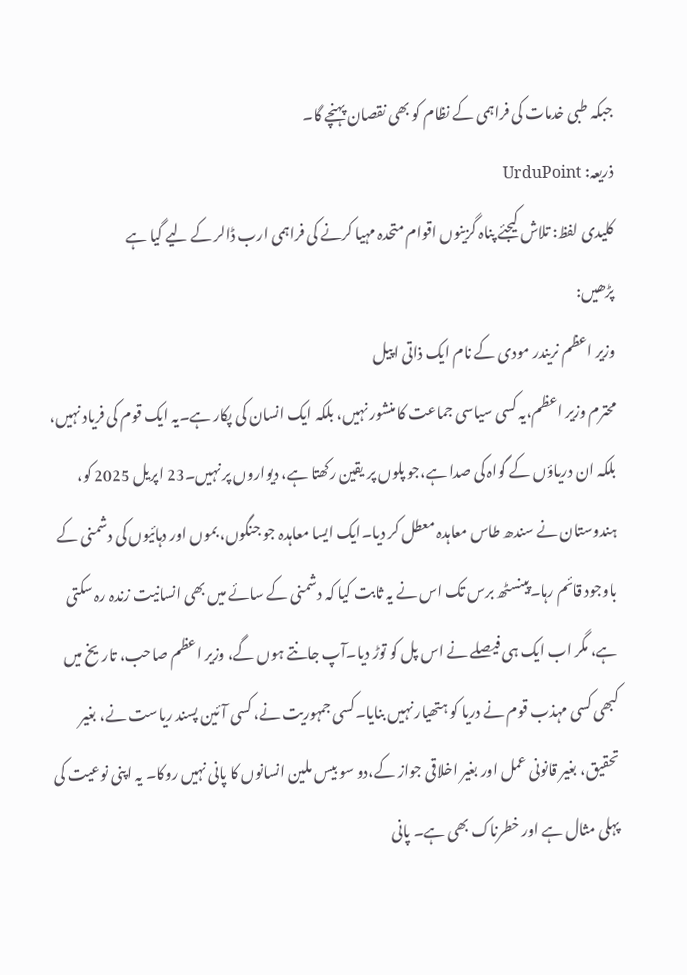جبکہ طبی خدمات کی فراہمی کے نظام کو بھی نقصان پہنچے گا۔
ذریعہ: UrduPoint
کلیدی لفظ: تلاش کیجئے پناہ گزینوں اقوام متحدہ مہیا کرنے کی فراہمی ارب ڈالر کے لیے گیا ہے
پڑھیں:
وزیر اعظم نریندر مودی کے نام ایک ذاتی اپیل
محترم وزیر اعظم،یہ کسی سیاسی جماعت کا منشور نہیں، بلکہ ایک انسان کی پکار ہے۔یہ ایک قوم کی فریاد نہیں، بلکہ ان دریاؤں کے گواہ کی صدا ہے،جو پلوں پر یقین رکھتا ہے، دیواروں پر نہیں۔23 اپریل 2025 کو، ہندوستان نے سندھ طاس معاہدہ معطل کر دیا۔ایک ایسا معاہدہ جو جنگوں، بموں اور دہائیوں کی دشمنی کے باوجود قائم رہا۔پینسٹھ برس تک اس نے یہ ثابت کیا کہ دشمنی کے سائے میں بھی انسانیت زندہ رہ سکتی ہے، مگر اب ایک ہی فیصلے نے اس پل کو توڑ دیا۔آپ جانتے ہوں گے، وزیر اعظم صاحب، تاریخ میں کبھی کسی مہذب قوم نے دریا کو ہتھیار نہیں بنایا۔کسی جمہوریت نے، کسی آئین پسند ریاست نے، بغیر تحقیق، بغیر قانونی عمل اور بغیر اخلاقی جواز کے،دو سو بیس ملین انسانوں کا پانی نہیں روکا۔ یہ اپنی نوعیت کی پہلی مثال ہے اور خطرناک بھی ہے۔ پانی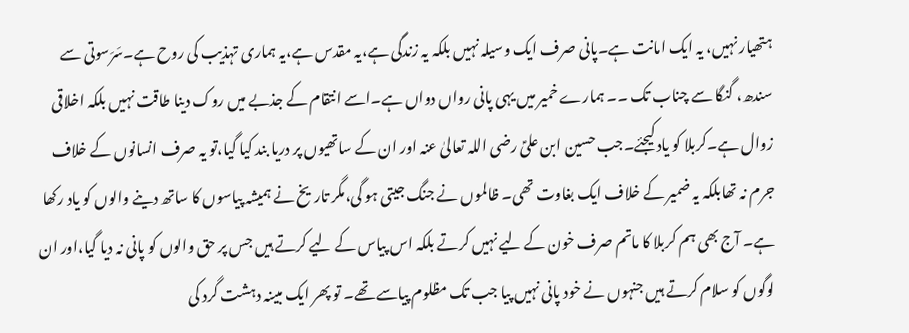ہتھیار نہیں، یہ ایک امانت ہے۔پانی صرف ایک وسیلہ نہیں بلکہ یہ زندگی ہے،یہ مقدس ہے،یہ ہماری تہذیب کی روح ہے۔سَرَسوتی سے سندھ، گنگا سے چناب تک ۔۔ ہمارے خمیر میں یہی پانی رواں دواں ہے۔اسے انتقام کے جذبے میں روک دینا طاقت نہیں بلکہ اخلاقی زوال ہے۔کربلا کو یاد کیجئے۔جب حسین ابن علیؑ رضی اللہ تعالیٰ عنہ اور ان کے ساتھیوں پر دریا بند کیا گیا،تو یہ صرف انسانوں کے خلاف جرم نہ تھابلکہ یہ ضمیر کے خلاف ایک بغاوت تھی۔ ظالموں نے جنگ جیتی ہو گی،مگر تاریخ نے ہمیشہ پیاسوں کا ساتھ دینے والوں کو یاد رکھا ہے۔ آج بھی ہم کربلا کا ماتم صرف خون کے لیے نہیں کرتے بلکہ اس پیاس کے لیے کرتے ہیں جس پر حق والوں کو پانی نہ دیا گیا،اور ان لوگوں کو سلام کرتے ہیں جنہوں نے خود پانی نہیں پیا جب تک مظلوم پیاسے تھے۔ تو پھر ایک مبینہ دہشت گرد کی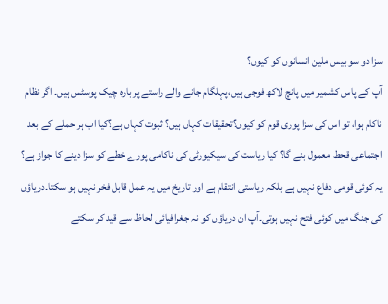سزا دو سو بیس ملین انسانوں کو کیوں؟
آپ کے پاس کشمیر میں پانچ لاکھ فوجی ہیں،پہلگام جانے والے راستے پر بارہ چیک پوسٹس ہیں۔ اگر نظام ناکام ہوا، تو اس کی سزا پوری قوم کو کیوں؟تحقیقات کہاں ہیں؟ ثبوت کہاں ہے؟کیا اب ہر حملے کے بعد اجتماعی قحط معمول بنے گا؟ کیا ریاست کی سیکیورٹی کی ناکامی پورے خطے کو سزا دینے کا جواز ہے؟ یہ کوئی قومی دفاع نہیں ہے بلکہ ریاستی انتقام ہے اور تاریخ میں یہ عمل قابل فخر نہیں ہو سکتا۔دریاؤں کی جنگ میں کوئی فتح نہیں ہوتی۔آپ ان دریاؤں کو نہ جغرافیائی لحاظ سے قید کر سکتے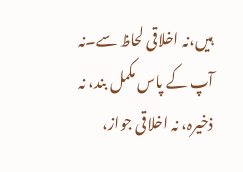ہیں،نہ اخلاقی لحاظ سے۔نہ آپ کے پاس مکمل بند، نہ ذخیرہ، نہ اخلاقی جواز،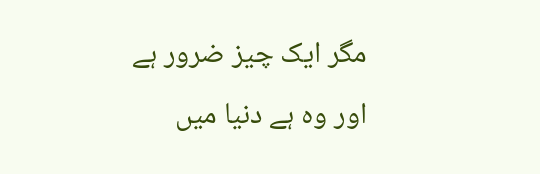مگر ایک چیز ضرور ہے اور وہ ہے دنیا میں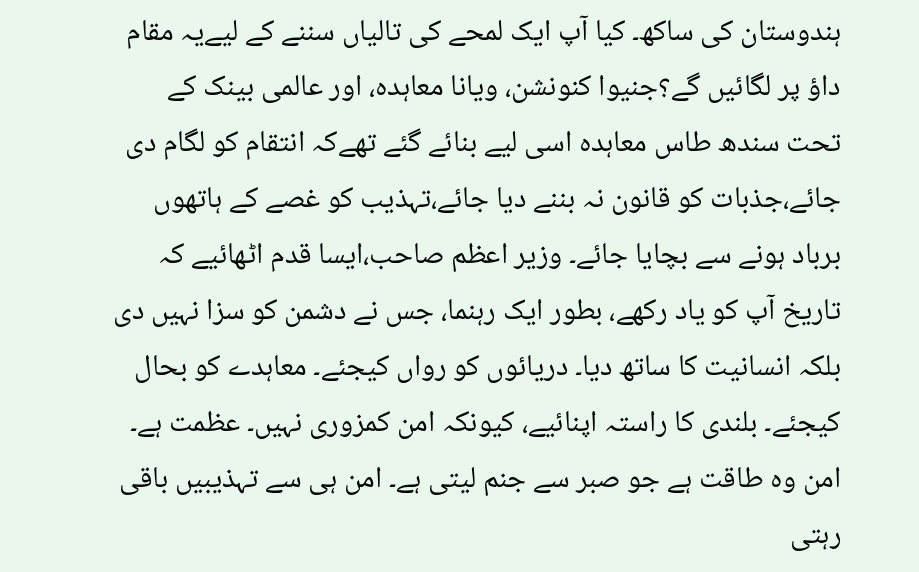ہندوستان کی ساکھ۔ کیا آپ ایک لمحے کی تالیاں سننے کے لیےیہ مقام داؤ پر لگائیں گے؟جنیوا کنونشن، ویانا معاہدہ، اور عالمی بینک کے تحت سندھ طاس معاہدہ اسی لیے بنائے گئے تھےکہ انتقام کو لگام دی جائے،جذبات کو قانون نہ بننے دیا جائے،تہذیب کو غصے کے ہاتھوں برباد ہونے سے بچایا جائے۔ وزیر اعظم صاحب،ایسا قدم اٹھائیے کہ تاریخ آپ کو یاد رکھے، بطور ایک رہنما، جس نے دشمن کو سزا نہیں دی بلکہ انسانیت کا ساتھ دیا۔ دریائوں کو رواں کیجئے۔ معاہدے کو بحال کیجئے۔ بلندی کا راستہ اپنائیے، کیونکہ امن کمزوری نہیں۔ عظمت ہے۔ امن وہ طاقت ہے جو صبر سے جنم لیتی ہے۔ امن ہی سے تہذیبیں باقی رہتی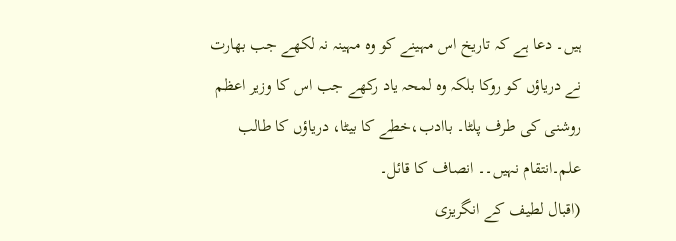ہیں۔ دعا ہے کہ تاریخ اس مہینے کو وہ مہینہ نہ لکھے جب بھارت نے دریاؤں کو روکا بلکہ وہ لمحہ یاد رکھے جب اس کا وزیر اعظم روشنی کی طرف پلٹا۔ باادب،خطے کا بیٹا، دریاؤں کا طالب علم۔انتقام نہیں۔۔ انصاف کا قائل۔
(اقبال لطیف کے انگریزی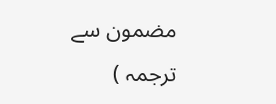مضمون سے ترجمہ )